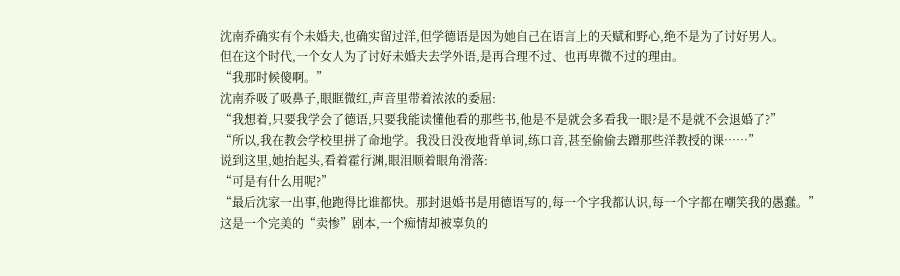沈南乔确实有个未婚夫,也确实留过洋,但学德语是因为她自己在语言上的天赋和野心,绝不是为了讨好男人。
但在这个时代,一个女人为了讨好未婚夫去学外语,是再合理不过、也再卑微不过的理由。
“我那时候傻啊。”
沈南乔吸了吸鼻子,眼眶微红,声音里带着浓浓的委屈:
“我想着,只要我学会了德语,只要我能读懂他看的那些书,他是不是就会多看我一眼?是不是就不会退婚了?”
“所以,我在教会学校里拼了命地学。我没日没夜地背单词,练口音,甚至偷偷去蹭那些洋教授的课……”
说到这里,她抬起头,看着霍行渊,眼泪顺着眼角滑落:
“可是有什么用呢?”
“最后沈家一出事,他跑得比谁都快。那封退婚书是用德语写的,每一个字我都认识,每一个字都在嘲笑我的愚蠢。”
这是一个完美的“卖惨”剧本,一个痴情却被辜负的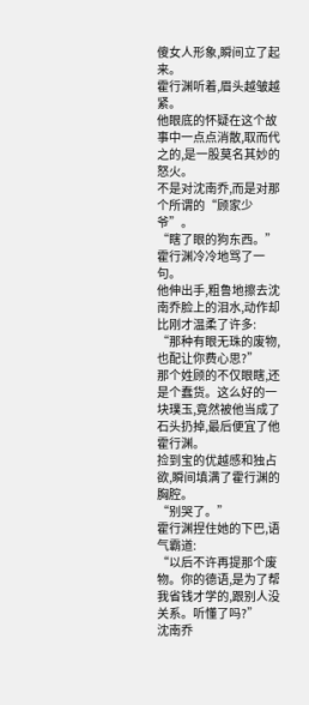傻女人形象,瞬间立了起来。
霍行渊听着,眉头越皱越紧。
他眼底的怀疑在这个故事中一点点消散,取而代之的,是一股莫名其妙的怒火。
不是对沈南乔,而是对那个所谓的“顾家少爷”。
“瞎了眼的狗东西。”
霍行渊冷冷地骂了一句。
他伸出手,粗鲁地擦去沈南乔脸上的泪水,动作却比刚才温柔了许多:
“那种有眼无珠的废物,也配让你费心思?”
那个姓顾的不仅眼瞎,还是个蠢货。这么好的一块璞玉,竟然被他当成了石头扔掉,最后便宜了他霍行渊。
捡到宝的优越感和独占欲,瞬间填满了霍行渊的胸腔。
“别哭了。”
霍行渊捏住她的下巴,语气霸道:
“以后不许再提那个废物。你的德语,是为了帮我省钱才学的,跟别人没关系。听懂了吗?”
沈南乔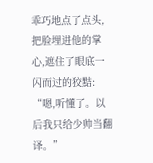乖巧地点了点头,把脸埋进他的掌心,遮住了眼底一闪而过的狡黠:
“嗯,听懂了。以后我只给少帅当翻译。”